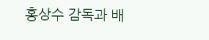홍상수 감독과 배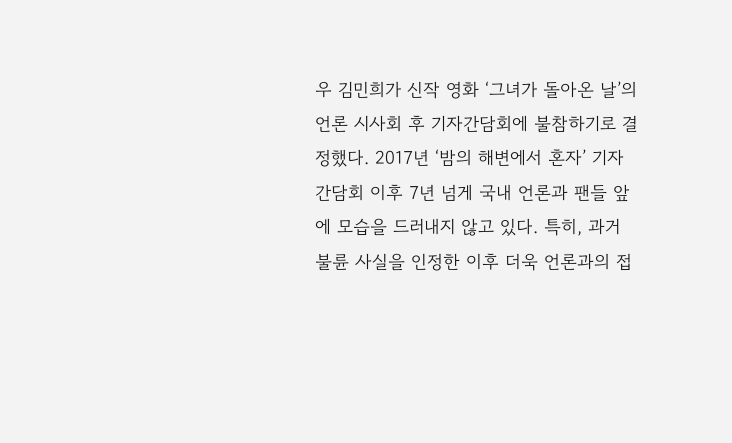우 김민희가 신작 영화 ‘그녀가 돌아온 날’의 언론 시사회 후 기자간담회에 불참하기로 결정했다. 2017년 ‘밤의 해변에서 혼자’ 기자간담회 이후 7년 넘게 국내 언론과 팬들 앞에 모습을 드러내지 않고 있다. 특히, 과거 불륜 사실을 인정한 이후 더욱 언론과의 접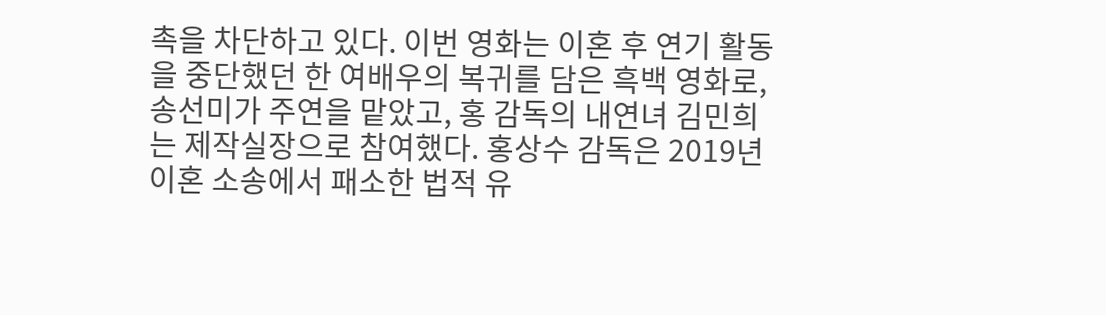촉을 차단하고 있다. 이번 영화는 이혼 후 연기 활동을 중단했던 한 여배우의 복귀를 담은 흑백 영화로, 송선미가 주연을 맡았고, 홍 감독의 내연녀 김민희는 제작실장으로 참여했다. 홍상수 감독은 2019년 이혼 소송에서 패소한 법적 유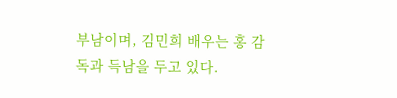부남이며, 김민희 배우는 홍 감독과 득남을 두고 있다.